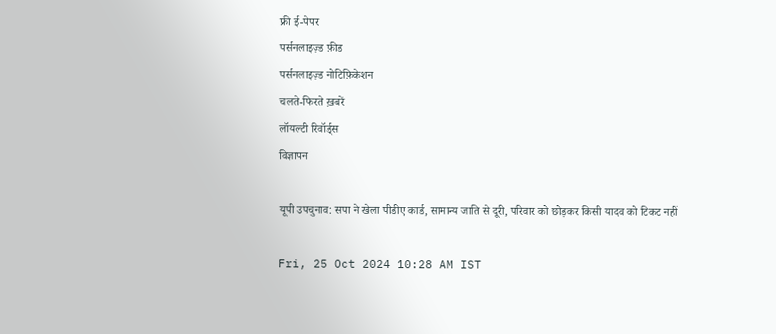फ्री ई-पेपर
पर्सनलाइज़्ड फ़ीड
पर्सनलाइज़्ड नोटिफ़िकेशन
चलते-फिरते ख़बरें
लॉयल्टी रिवॉर्ड्स
विज्ञापन

यूपी उपचुनाव: सपा ने खेला पीडीए कार्ड, सामान्य जाति से दूरी, परिवार को छोड़कर किसी यादव को टिकट नहीं

Fri, 25 Oct 2024 10:28 AM IST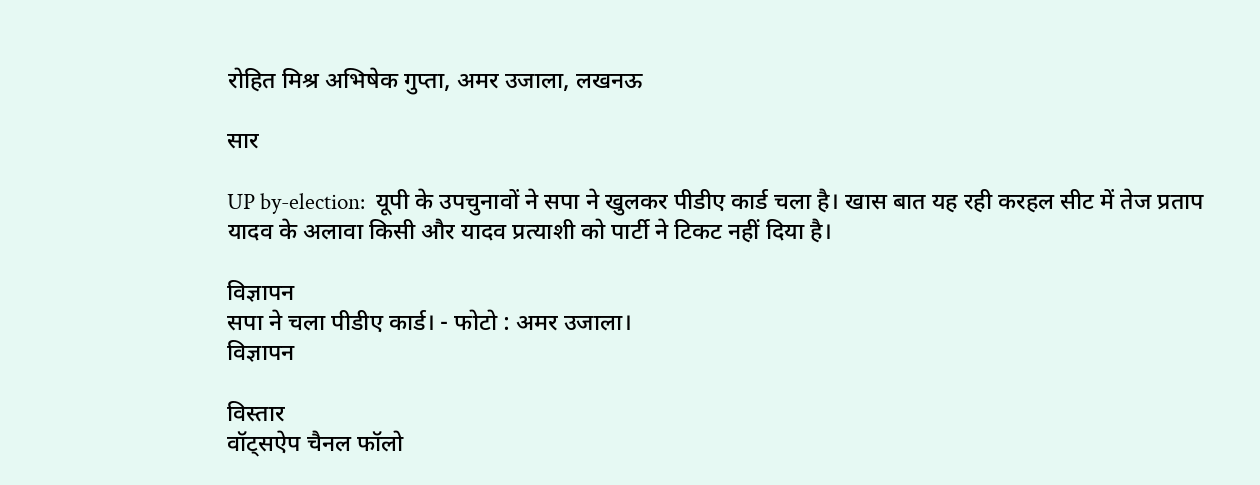रोहित मिश्र अभिषेक गुप्ता, अमर उजाला, लखनऊ

सार

UP by-election:  यूपी के उपचुनावों ने सपा ने खुलकर पीडीए कार्ड चला है। खास बात यह रही करहल सीट में तेज प्रताप यादव के अलावा किसी और यादव प्रत्याशी को पार्टी ने टिकट नहीं दिया है।

विज्ञापन
सपा ने चला पीडीए कार्ड। - फोटो : अमर उजाला।
विज्ञापन

विस्तार
वॉट्सऐप चैनल फॉलो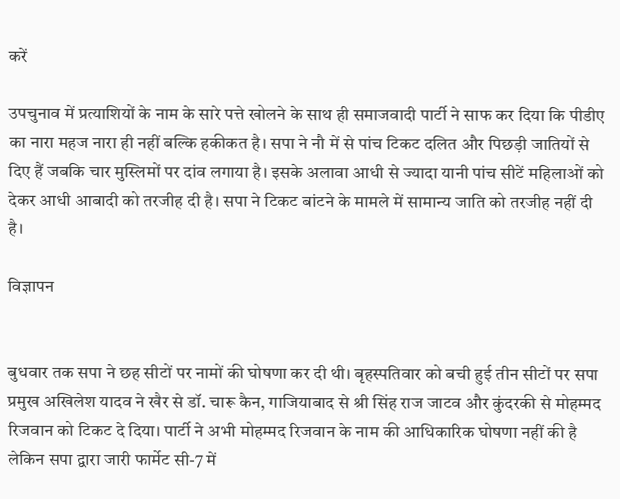करें

उपचुनाव में प्रत्याशियों के नाम के सारे पत्ते खोलने के साथ ही समाजवादी पार्टी ने साफ कर दिया कि पीडीए का नारा महज नारा ही नहीं बल्कि हकीकत है। सपा ने नौ में से पांच टिकट दलित और पिछड़ी जातियों से दिए हैं जबकि चार मुस्लिमों पर दांव लगाया है। इसके अलावा आधी से ज्यादा यानी पांच सीटें महिलाओं को देकर आधी आबादी को तरजीह दी है। सपा ने टिकट बांटने के मामले में सामान्य जाति को तरजीह नहीं दी है।

विज्ञापन


बुधवार तक सपा ने छह सीटों पर नामों की घोषणा कर दी थी। बृहस्पतिवार को बची हुई तीन सीटों पर सपा प्रमुख अखिलेश यादव ने खैर से डॉ. चारू कैन, गाजियाबाद से श्री सिंह राज जाटव और कुंदरकी से मोहम्मद रिजवान को टिकट दे दिया। पार्टी ने अभी मोहम्मद रिजवान के नाम की आधिकारिक घोषणा नहीं की है लेकिन सपा द्वारा जारी फार्मेट सी-7 में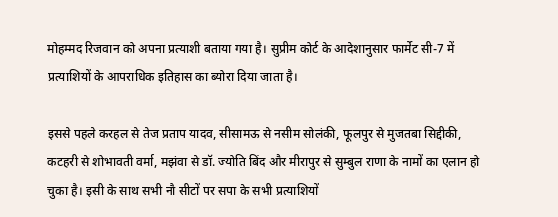मोहम्मद रिजवान को अपना प्रत्याशी बताया गया है। सुप्रीम कोर्ट के आदेशानुसार फार्मेट सी-7 में प्रत्याशियों के आपराधिक इतिहास का ब्योरा दिया जाता है।

इससे पहले करहल से तेज प्रताप यादव, सीसामऊ से नसीम सोलंकी, फूलपुर से मुजतबा सिद्दीकी, कटहरी से शोभावती वर्मा, मझंवा से डॉ. ज्योति बिंद और मीरापुर से सुम्बुल राणा के नामों का एलान हो चुका है। इसी के साथ सभी नौ सीटों पर सपा के सभी प्रत्याशियों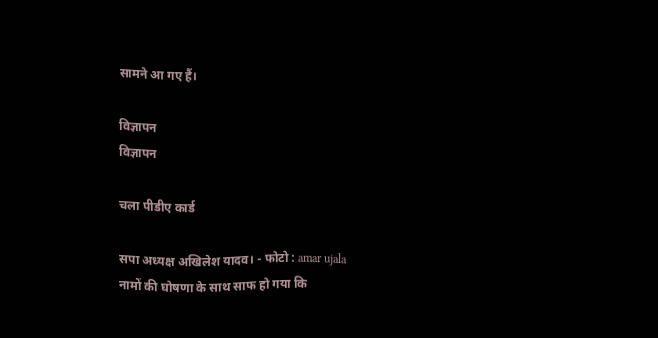सामने आ गए हैं।

विज्ञापन
विज्ञापन

चला पीडीए कार्ड

सपा अध्यक्ष अखिलेश यादव। - फोटो : amar ujala
नामों की घोषणा के साथ साफ हो गया कि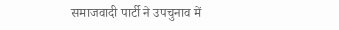समाजवादी पार्टी ने उपचुनाव में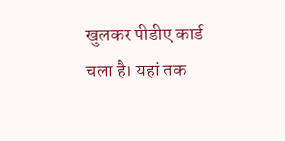खुलकर पीडीए कार्ड चला है। यहां तक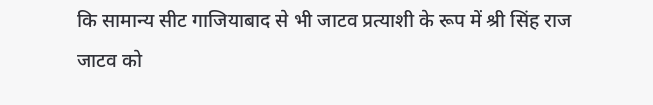कि सामान्य सीट गाजियाबाद से भी जाटव प्रत्याशी के रूप में श्री सिंह राज जाटव को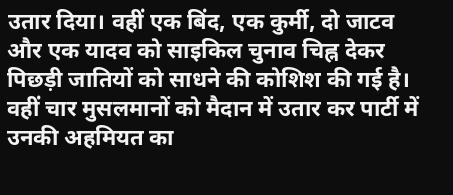उतार दिया। वहीं एक बिंद, एक कुर्मी, दो जाटव और एक यादव को साइकिल चुनाव चिह्न देकर पिछड़ी जातियों को साधने की कोशिश की गई है। वहीं चार मुसलमानों को मैदान में उतार कर पार्टी में उनकी अहमियत का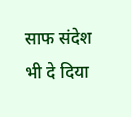साफ संदेश भी दे दिया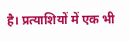है। प्रत्याशियों में एक भी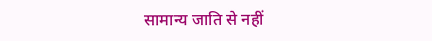सामान्य जाति से नहीं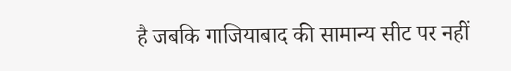है जबकि गाजियाबाद की सामान्य सीट पर नहीं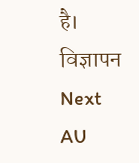है।
विज्ञापन
Next
AU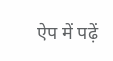ऐप में पढ़ें